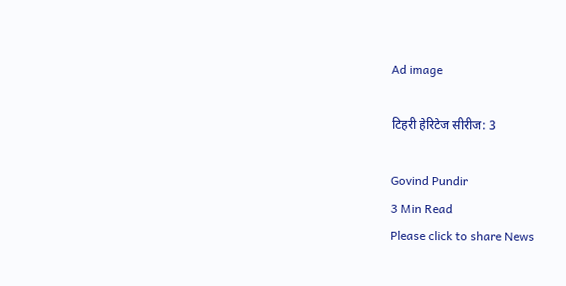Ad image

टिहरी हेरिटेज सीरीज: 3

Govind Pundir
3 Min Read
Please click to share News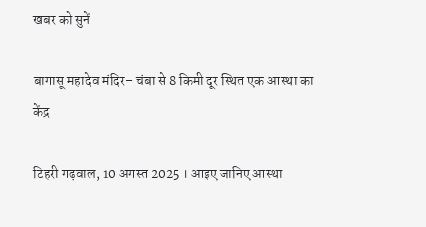खबर को सुनें

बागासू महादेव मंदिर– चंबा से 8 किमी दूर स्थित एक आस्था का केंद्र

टिहरी गढ़वाल, 10 अगस्त 2025 । आइए जानिए आस्था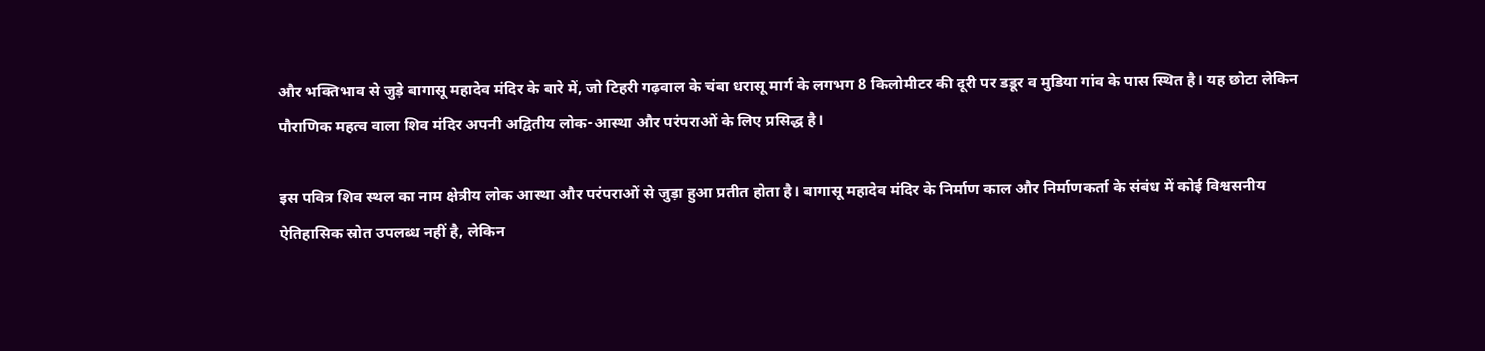और भक्तिभाव से जुड़े बागासू महादेव मंदिर के बारे में, जो टिहरी गढ़वाल के चंबा धरासू मार्ग के लगभग 8 किलोमीटर की दूरी पर डडूर व मुडिया गांव के पास स्थित है। यह छोटा लेकिन पौराणिक महत्व वाला शिव मंदिर अपनी अद्वितीय लोक-आस्था और परंपराओं के लिए प्रसिद्ध है।

इस पवित्र शिव स्थल का नाम क्षेत्रीय लोक आस्था और परंपराओं से जुड़ा हुआ प्रतीत होता है। बागासू महादेव मंदिर के निर्माण काल और निर्माणकर्ता के संबंध में कोई विश्वसनीय ऐतिहासिक स्रोत उपलब्ध नहीं है, लेकिन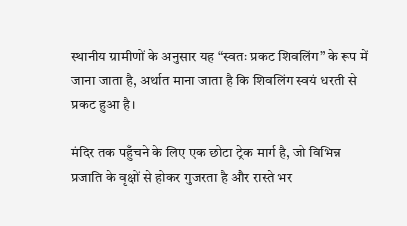स्थानीय ग्रामीणों के अनुसार यह “स्वतः प्रकट शिवलिंग” के रूप में जाना जाता है, अर्थात माना जाता है कि शिवलिंग स्वयं धरती से प्रकट हुआ है।

मंदिर तक पहुँचने के लिए एक छोटा ट्रेक मार्ग है, जो विभिन्न प्रजाति के वृक्षों से होकर गुजरता है और रास्ते भर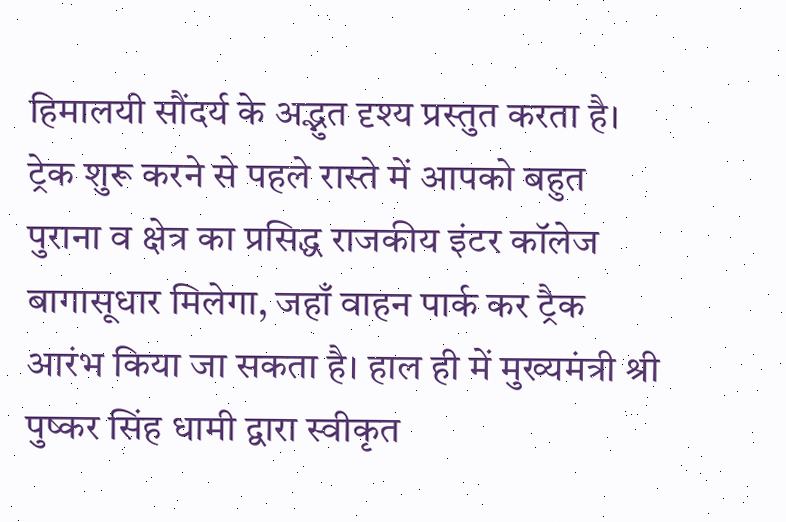हिमालयी सौंदर्य के अद्भुत दृश्य प्रस्तुत करता है। ट्रेक शुरू करने से पहले रास्ते में आपको बहुत पुराना व क्षेत्र का प्रसिद्ध राजकीय इंटर कॉलेज बागासूधार मिलेगा, जहाँ वाहन पार्क कर ट्रैक आरंभ किया जा सकता है। हाल ही में मुख्यमंत्री श्री पुष्कर सिंह धामी द्वारा स्वीकृत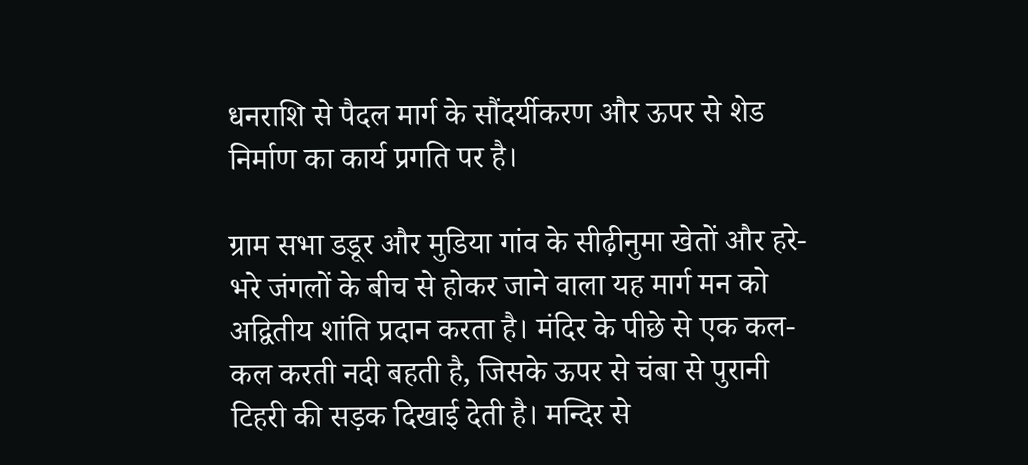धनराशि से पैदल मार्ग के सौंदर्यीकरण और ऊपर से शेड निर्माण का कार्य प्रगति पर है।

ग्राम सभा डडूर और मुडिया गांव के सीढ़ीनुमा खेतों और हरे-भरे जंगलों के बीच से होकर जाने वाला यह मार्ग मन को अद्वितीय शांति प्रदान करता है। मंदिर के पीछे से एक कल-कल करती नदी बहती है, जिसके ऊपर से चंबा से पुरानी टिहरी की सड़क दिखाई देती है। मन्दिर से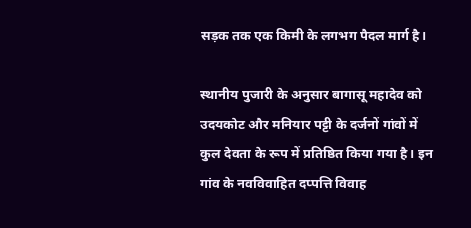सड़क तक एक किमी के लगभग पैदल मार्ग है।

स्थानीय पुजारी के अनुसार बागासू महादेव को उदयकोट और मनियार पट्टी के दर्जनों गांवों में कुल देवता के रूप में प्रतिष्ठित किया गया है। इन गांव के नवविवाहित दप्पत्ति विवाह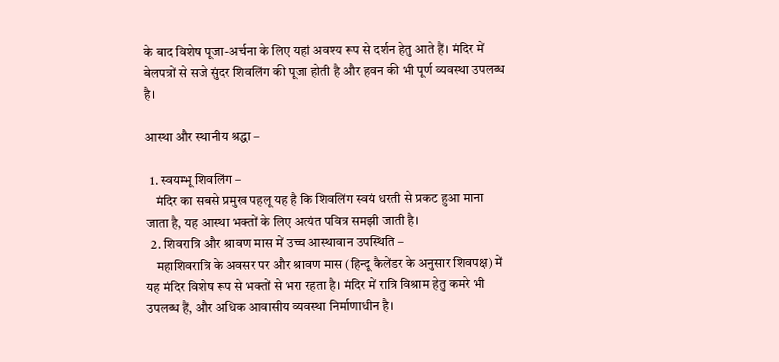के बाद विशेष पूजा-अर्चना के लिए यहां अवश्य रूप से दर्शन हेतु आते हैं। मंदिर में बेलपत्रों से सजे सुंदर शिवलिंग की पूजा होती है और हवन की भी पूर्ण व्यवस्था उपलब्ध है।

आस्था और स्थानीय श्रद्धा –

  1. स्वयम्भू शिवलिंग –
    मंदिर का सबसे प्रमुख पहलू यह है कि शिवलिंग स्वयं धरती से प्रकट हुआ माना जाता है, यह आस्था भक्तों के लिए अत्यंत पवित्र समझी जाती है।
  2. शिवरात्रि और श्रावण मास में उच्च आस्थावान उपस्थिति –
    महाशिवरात्रि के अवसर पर और श्रावण मास (हिन्दू कैलेंडर के अनुसार शिवपक्ष) में यह मंदिर विशेष रूप से भक्तों से भरा रहता है। मंदिर में रात्रि विश्राम हेतु कमरे भी उपलब्ध हैं, और अधिक आवासीय व्यवस्था निर्माणाधीन है।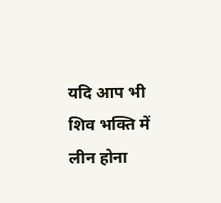यदि आप भी शिव भक्ति में लीन होना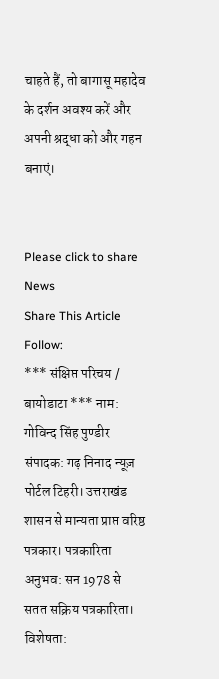चाहते हैं, तो बागासू महादेव के दर्शन अवश्य करें और अपनी श्रद्धा को और गहन बनाएं।


Please click to share News
Share This Article
Follow:
*** संक्षिप्त परिचय / बायोडाटा *** नाम: गोविन्द सिंह पुण्डीर संपादक: गढ़ निनाद न्यूज़ पोर्टल टिहरी। उत्तराखंड शासन से मान्यता प्राप्त वरिष्ठ पत्रकार। पत्रकारिता अनुभव: सन 1978 से सतत सक्रिय पत्रकारिता। विशेषता: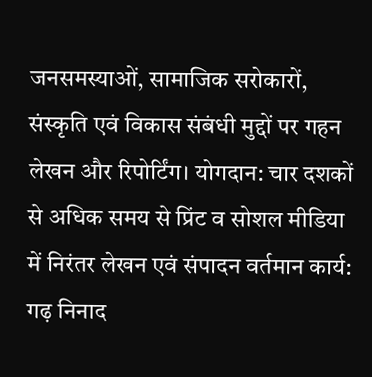जनसमस्याओं, सामाजिक सरोकारों, संस्कृति एवं विकास संबंधी मुद्दों पर गहन लेखन और रिपोर्टिंग। योगदान: चार दशकों से अधिक समय से प्रिंट व सोशल मीडिया में निरंतर लेखन एवं संपादन वर्तमान कार्य: गढ़ निनाद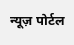न्यूज़ पोर्टल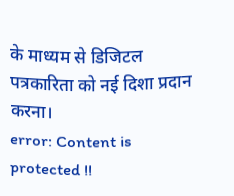के माध्यम से डिजिटल पत्रकारिता को नई दिशा प्रदान करना।
error: Content is protected !!